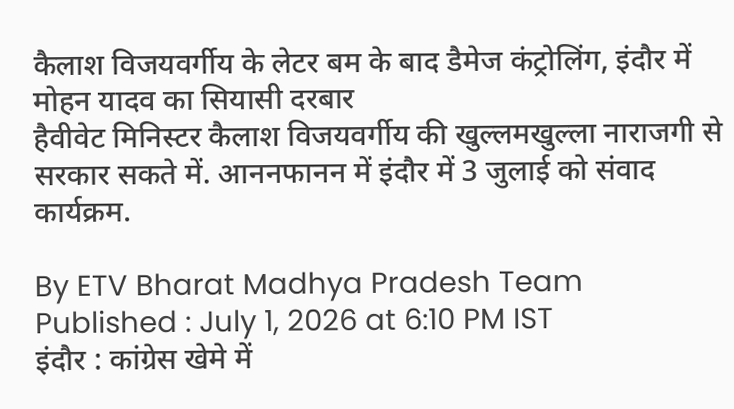कैलाश विजयवर्गीय के लेटर बम के बाद डैमेज कंट्रोलिंग, इंदौर में मोहन यादव का सियासी दरबार
हैवीवेट मिनिस्टर कैलाश विजयवर्गीय की खुल्लमखुल्ला नाराजगी से सरकार सकते में. आननफानन में इंदौर में 3 जुलाई को संवाद कार्यक्रम.

By ETV Bharat Madhya Pradesh Team
Published : July 1, 2026 at 6:10 PM IST
इंदौर : कांग्रेस खेमे में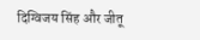दिग्विजय सिंह और जीतू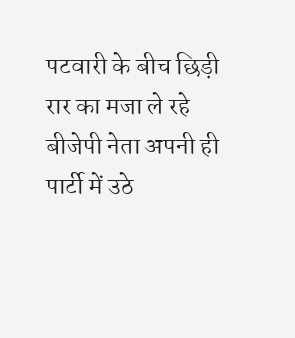पटवारी के बीच छिड़ी रार का मजा ले रहे बीजेपी नेता अपनी ही पार्टी में उठे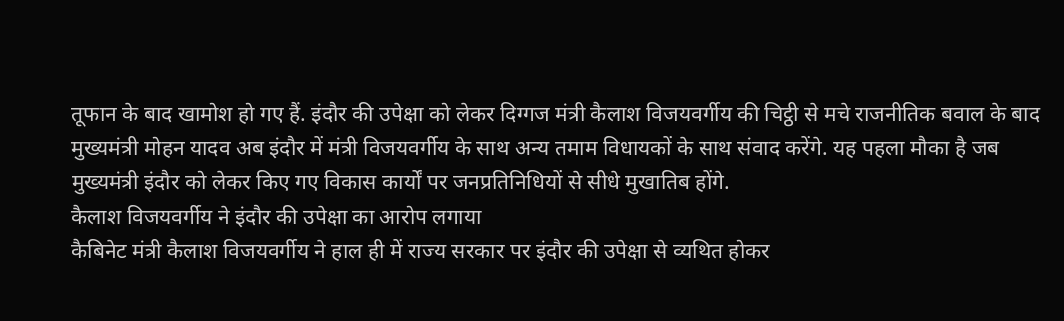तूफान के बाद खामोश हो गए हैं. इंदौर की उपेक्षा को लेकर दिग्गज मंत्री कैलाश विजयवर्गीय की चिट्ठी से मचे राजनीतिक बवाल के बाद मुख्यमंत्री मोहन यादव अब इंदौर में मंत्री विजयवर्गीय के साथ अन्य तमाम विधायकों के साथ संवाद करेंगे. यह पहला मौका है जब मुख्यमंत्री इंदौर को लेकर किए गए विकास कार्यों पर जनप्रतिनिधियों से सीधे मुखातिब होंगे.
कैलाश विजयवर्गीय ने इंदौर की उपेक्षा का आरोप लगाया
कैबिनेट मंत्री कैलाश विजयवर्गीय ने हाल ही में राज्य सरकार पर इंदौर की उपेक्षा से व्यथित होकर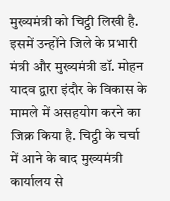मुख्यमंत्री को चिट्ठी लिखी है. इसमें उन्होंने जिले के प्रभारी मंत्री और मुख्यमंत्री डॉ. मोहन यादव द्वारा इंदौर के विकास के मामले में असहयोग करने का जिक्र किया है. चिट्ठी के चर्चा में आने के बाद मुख्यमंत्री कार्यालय से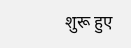शुरू हुए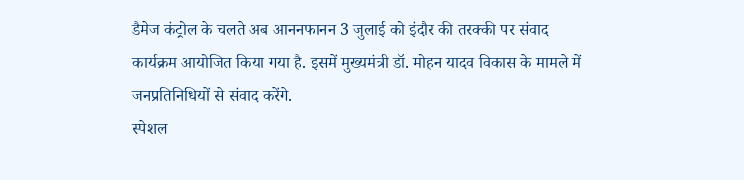डैमेज कंट्रोल के चलते अब आननफानन 3 जुलाई को इंदौर की तरक्की पर संवाद कार्यक्रम आयोजित किया गया है. इसमें मुख्यमंत्री डॉ. मोहन यादव विकास के मामले में जनप्रतिनिधियों से संवाद करेंगे.
स्पेशल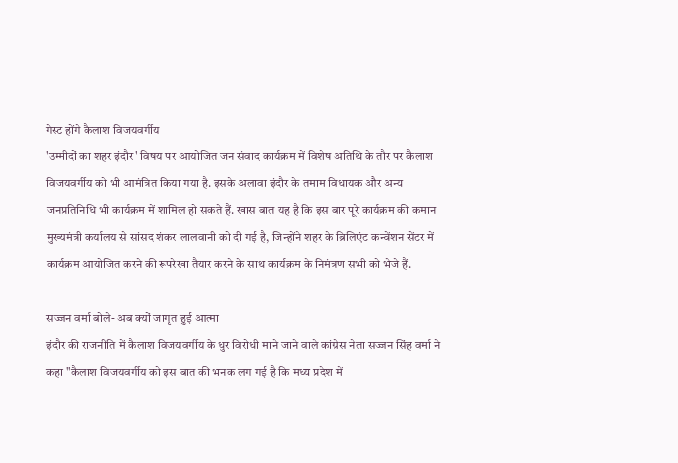गेस्ट होंगे कैलाश विजयवर्गीय
'उम्मीदों का शहर इंदौर' विषय पर आयोजित जन संवाद कार्यक्रम में विशेष अतिथि के तौर पर कैलाश विजयवर्गीय को भी आमंत्रित किया गया है. इसके अलावा इंदौर के तमाम विधायक और अन्य जनप्रतिनिधि भी कार्यक्रम में शामिल हो सकते हैं. खास बात यह है कि इस बार पूरे कार्यक्रम की कमान मुख्यमंत्री कर्यालय से सांसद शंकर लालवानी को दी गई है, जिन्होंने शहर के ब्रिलिएंट कन्वेंशन सेंटर में कार्यक्रम आयोजित करने की रूपरेखा तैयार करने के साथ कार्यक्रम के निमंत्रण सभी को भेजे हैं.

सज्जन वर्मा बोले- अब क्यों जागृत हुई आत्मा
इंदौर की राजनीति में कैलाश विजयवर्गीय के धुर विरोधी माने जाने वाले कांग्रेस नेता सज्जन सिंह वर्मा ने कहा "कैलाश विजयवर्गीय को इस बात की भनक लग गई है कि मध्य प्रदेश में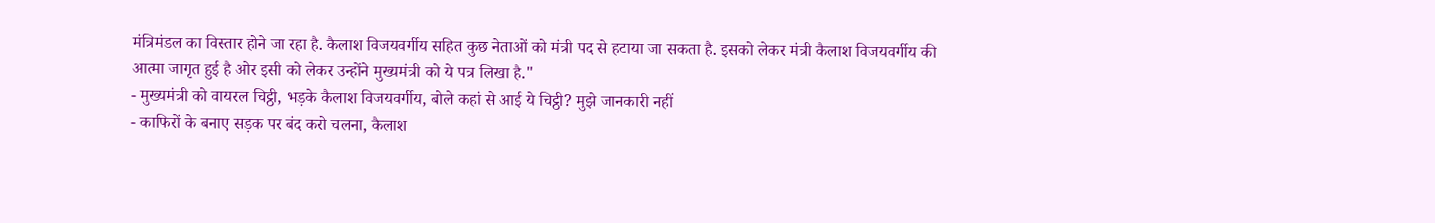मंत्रिमंडल का विस्तार होने जा रहा है. कैलाश विजयवर्गीय सहित कुछ नेताओं को मंत्री पद से हटाया जा सकता है. इसको लेकर मंत्री कैलाश विजयवर्गीय की आत्मा जागृत हुई है ओर इसी को लेकर उन्होंने मुख्यमंत्री को ये पत्र लिखा है."
- मुख्यमंत्री को वायरल चिट्ठी, भड़के कैलाश विजयवर्गीय, बोले कहां से आई ये चिट्ठी? मुझे जानकारी नहीं
- काफिरों के बनाए सड़क पर बंद करो चलना, कैलाश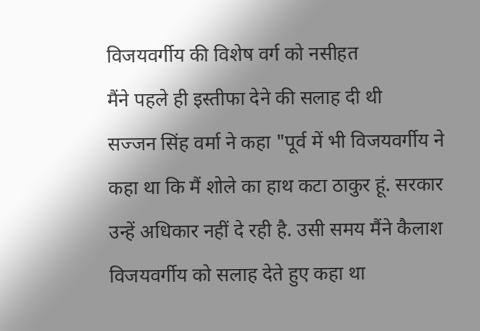विजयवर्गीय की विशेष वर्ग को नसीहत
मैंने पहले ही इस्तीफा देने की सलाह दी थी
सज्जन सिंह वर्मा ने कहा "पूर्व में भी विजयवर्गीय ने कहा था कि मैं शोले का हाथ कटा ठाकुर हूं. सरकार उन्हें अधिकार नहीं दे रही है. उसी समय मैंने कैलाश विजयवर्गीय को सलाह देते हुए कहा था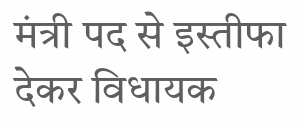मंत्री पद से इस्तीफा देकर विधायक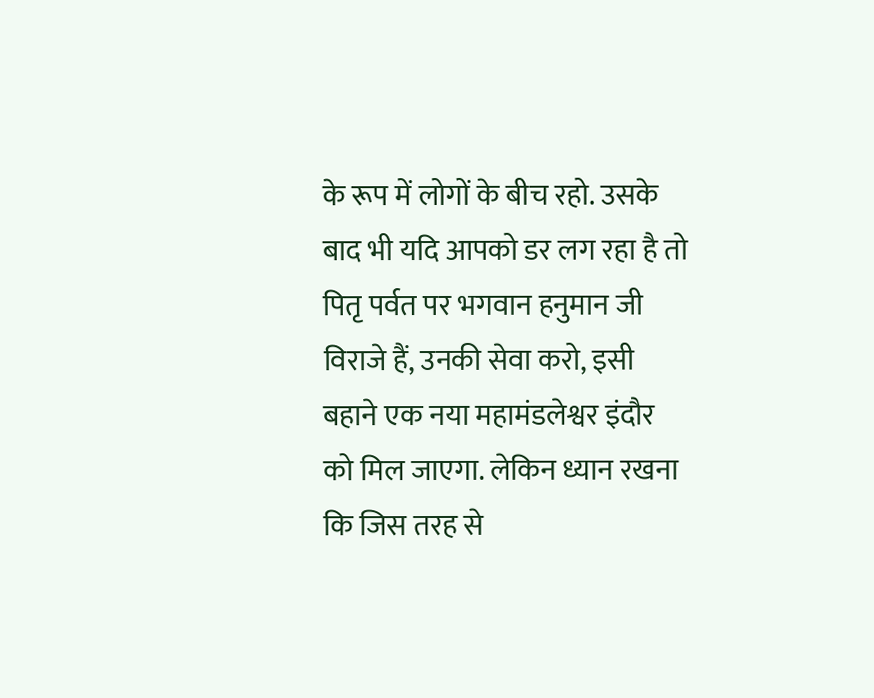के रूप में लोगों के बीच रहो. उसके बाद भी यदि आपको डर लग रहा है तो पितृ पर्वत पर भगवान हनुमान जी विराजे हैं, उनकी सेवा करो, इसी बहाने एक नया महामंडलेश्वर इंदौर को मिल जाएगा. लेकिन ध्यान रखना कि जिस तरह से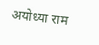अयोध्या राम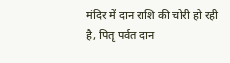मंदिर में दान राशि की चोरी हो रही है, पितृ पर्वत दान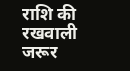राशि की रखवाली जरूर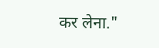कर लेना."